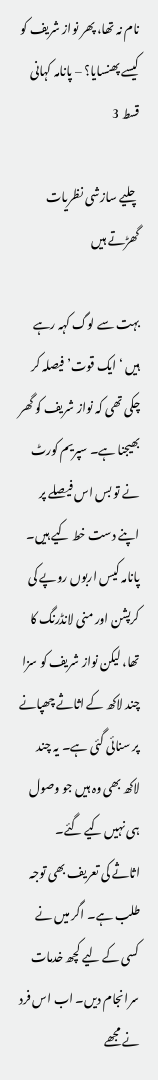نام نہ تھا، پھر نواز شریف کو کیسے پھنسایا؟ – پانامہ کہانی قسط 3

چلیے سازشی نظریات گھڑتے ہیں

بہت سے لوگ کہہ رہے ہیں ‘ایک قوت’ فیصلہ کر چکی تھی کہ نواز شریف کو گھر بھیجنا ہے۔ سپریم کورٹ نے تو بس اس فیصلے پر اپنے دست خط کیے ہیں۔
پانامہ کیس اربوں روپے کی کرپشن اور منی لانڈرنگ کا تھا، لیکن نواز شریف کو سزا چند لاکھ کے اثاثے چھپانے پر سنائی گئی ہے۔ یہ چند لاکھ بھی وہ ہیں جو وصول ہی نہیں کیے گئے۔
اثاثے کی تعریف بھی توجہ طلب ہے۔ اگر میں نے کسی کے لیے کچھ خدمات سرانجام دیں۔ اب اس فرد نے مجھے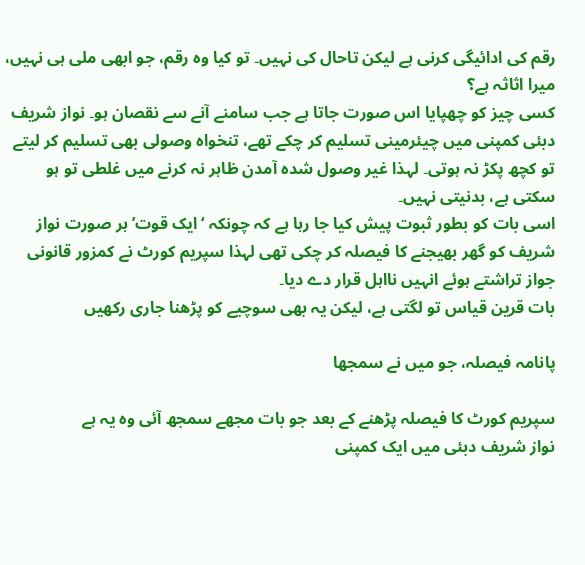رقم کی ادائیگی کرنی ہے لیکن تاحال کی نہیں۔ تو کیا وہ رقم، جو ابھی ملی ہی نہیں، میرا اثاثہ ہے؟
کسی چیز کو چھپایا اس صورت جاتا ہے جب سامنے آنے سے نقصان ہو۔ نواز شریف دبئی کمپنی میں چیئرمینی تسلیم کر چکے تھے، تنخواہ وصولی بھی تسلیم کر لیتے تو کچھ پکڑ نہ ہوتی۔ لہذا غیر وصول شدہ آمدن ظاہر نہ کرنے میں غلطی تو ہو سکتی ہے، بدنیتی نہیں۔
اسی بات کو بطور ثبوت پیش کیا جا رہا ہے کہ چونکہ ‘ایک قوت’ ہر صورت نواز شریف کو گھر بھیجنے کا فیصلہ کر چکی تھی لہذا سپریم کورٹ نے کمزور قانونی جواز تراشتے ہوئے انہیں نااہل قرار دے دیا۔
بات قرین قیاس تو لگتی ہے، لیکن یہ بھی سوچیے کو پڑھنا جاری رکھیں

پانامہ فیصلہ، جو میں نے سمجھا

سپریم کورٹ کا فیصلہ پڑھنے کے بعد جو بات مجھے سمجھ آئی وہ یہ ہے
نواز شریف دبئی میں ایک کمپنی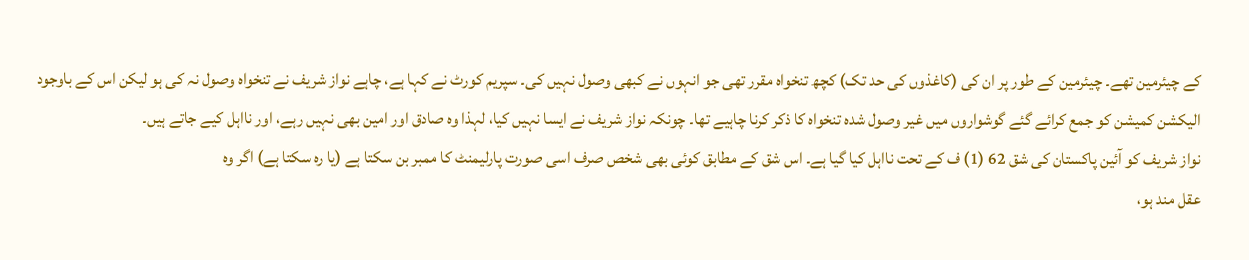کے چیئرمین تھے۔ چیئرمین کے طور پر ان کی (کاغذوں کی حد تک) کچھ تنخواہ مقرر تھی جو انہوں نے کبھی وصول نہیں کی۔ سپریم کورٹ نے کہا ہے، چاہے نواز شریف نے تنخواہ وصول نہ کی ہو لیکن اس کے باوجود الیکشن کمیشن کو جمع کرائے گئے گوشواروں میں غیر وصول شدہ تنخواہ کا ذکر کرنا چاہیے تھا۔ چونکہ نواز شریف نے ایسا نہیں کیا، لہذا وہ صادق اور امین بھی نہیں رہے، اور نااہل کیے جاتے ہیں۔
نواز شریف کو آئین پاکستان کی شق 62 (1) ف کے تحت نااہل کیا گیا ہے۔ اس شق کے مطابق کوئی بھی شخص صرف اسی صورت پارلیمنٹ کا ممبر بن سکتا ہے (یا رہ سکتا ہے) اگر وہ
عقل مند ہو،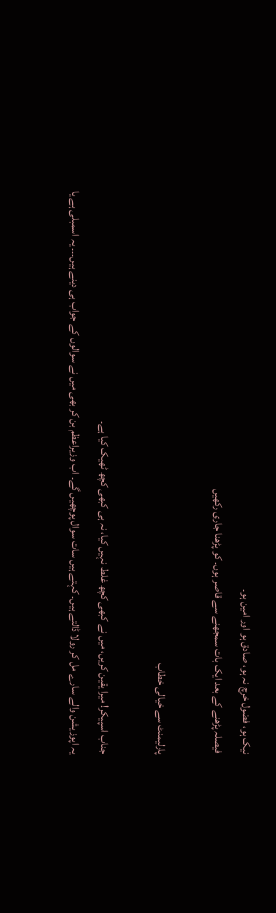نیک ہو، فضول خرچ نہ ہو، صادق ہو اور امین ہو۔
فیصلہ پڑھنے کے بعد ایک بات سمجھنے سے قاصر ہوں۔ کو پڑھنا جاری رکھیں

پارلیمنٹ سے خیالی خطاب

جناب اسپیکر! میرا یقین کریں، میں نے کبھی کچھ غلط نہیں کیا، نہ ہی کبھی کچھ ٹھیک کیا ہے۔
یہ اپوزیشن والے سارے مل کر رولا ڈالتے ہیں۔ کہتے ہیں سات سوال پوچھیں گے۔ اب وزیراعظم بن کر بھی میں نے سوالوں کے جواب ہی دینے ہیں۔۔۔ یہ اسمبلی ہے یا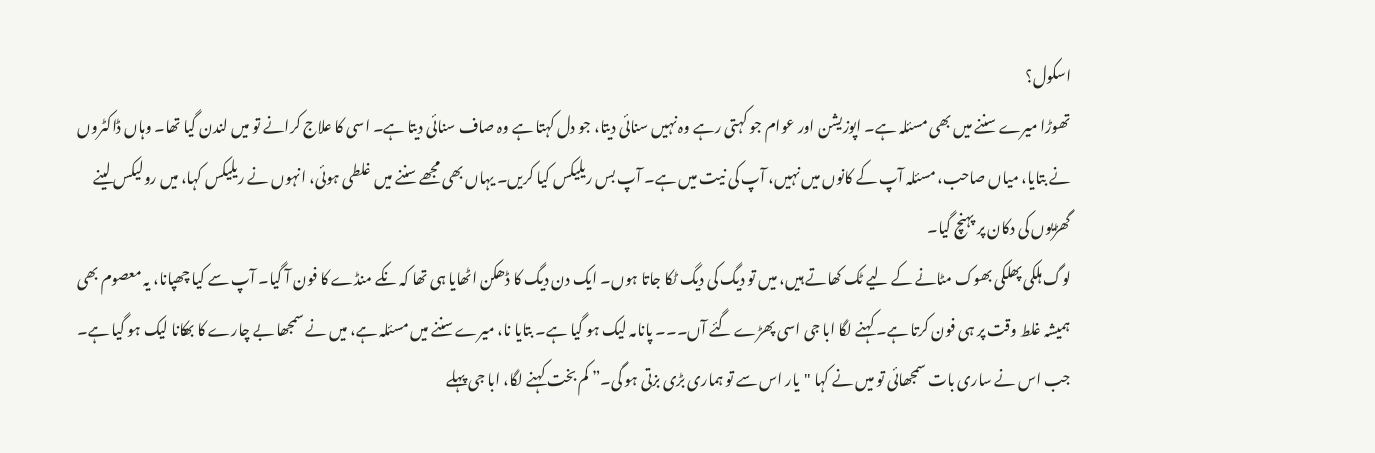اسکول؟
تھوڑا میرے سننے میں بھی مسئلہ ہے۔ اپوزیشن اور عوام جو کہتی رہے وہ نہیں سنائی دیتا، جو دل کہتا ہے وہ صاف سنائی دیتا ہے۔ اسی کا علاج کرانے تو میں لندن گیا تھا۔ وہاں ڈاکٹروں نے بتایا، میاں صاحب، مسئلہ آپ کے کانوں میں نہیں، آپ کی نیت میں ہے۔ آپ بس ریلیکس کیا کریں۔ یہاں بھی مجھے سننے میں غلطی ہوئی، انہوں نے ریلیکس کہا، میں رولیکس لینے گھڑیوں کی دکان پر پہنچ گیا۔
لوگ ہلکی پھلکی بھوک مٹانے کے لیے ٹک کھاتے ہیں، میں تو دیگ کی دیگ ٹکا جاتا ہوں۔ ایک دن دیگ کا ڈھکن اٹھایا ہی تھا کہ نکے منڈے کا فون آ گیا۔ آپ سے کیا چھپانا، یہ معصوم بھی ہمیشہ غلط وقت پر ہی فون کرتا ہے۔ کہنے لگا ابا جی اسی پھڑے گئے آں۔۔۔ پانامہ لیک ہو گیا ہے۔ بتایا نا، میرے سننے میں مسئلہ ہے، میں نے سمجھا بے چارے کا بھکانا لیک ہو گیا ہے۔ جب اس نے ساری بات سمجھائی تو میں نے کہا "یار اس سے تو ہماری بڑی بزتی ہو گی۔” کم بخت کہنے لگا، ابا جی پہلے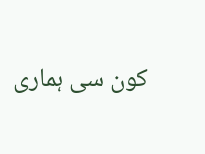کون سی ہماری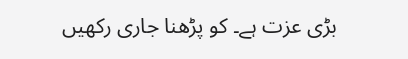بڑی عزت ہے۔ کو پڑھنا جاری رکھیں